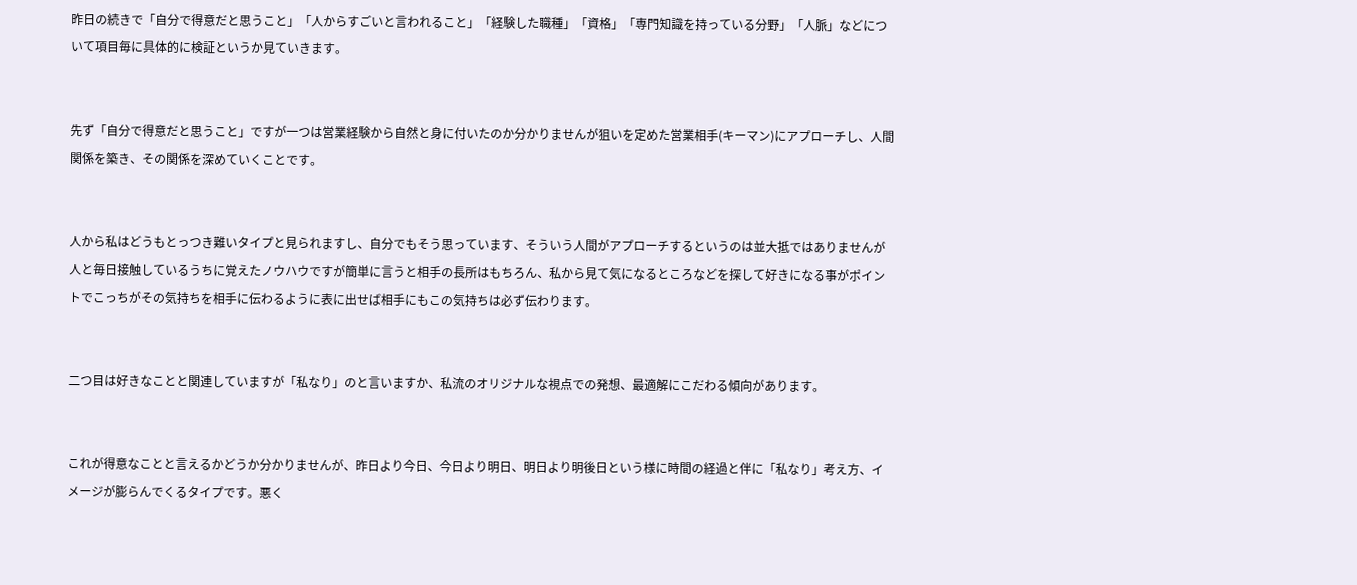昨日の続きで「自分で得意だと思うこと」「人からすごいと言われること」「経験した職種」「資格」「専門知識を持っている分野」「人脈」などについて項目毎に具体的に検証というか見ていきます。


先ず「自分で得意だと思うこと」ですが一つは営業経験から自然と身に付いたのか分かりませんが狙いを定めた営業相手(キーマン)にアプローチし、人間関係を築き、その関係を深めていくことです。


人から私はどうもとっつき難いタイプと見られますし、自分でもそう思っています、そういう人間がアプローチするというのは並大抵ではありませんが人と毎日接触しているうちに覚えたノウハウですが簡単に言うと相手の長所はもちろん、私から見て気になるところなどを探して好きになる事がポイントでこっちがその気持ちを相手に伝わるように表に出せば相手にもこの気持ちは必ず伝わります。


二つ目は好きなことと関連していますが「私なり」のと言いますか、私流のオリジナルな視点での発想、最適解にこだわる傾向があります。


これが得意なことと言えるかどうか分かりませんが、昨日より今日、今日より明日、明日より明後日という様に時間の経過と伴に「私なり」考え方、イメージが膨らんでくるタイプです。悪く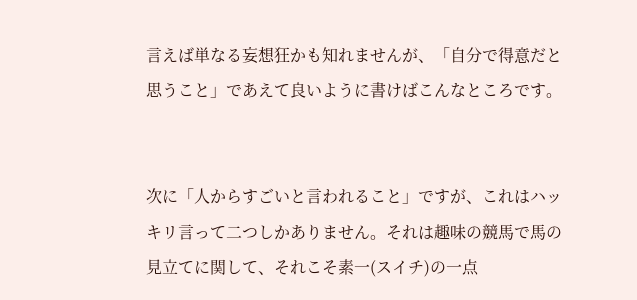言えば単なる妄想狂かも知れませんが、「自分で得意だと思うこと」であえて良いように書けばこんなところです。


次に「人からすごいと言われること」ですが、これはハッキリ言って二つしかありません。それは趣味の競馬で馬の見立てに関して、それこそ素一(スイチ)の一点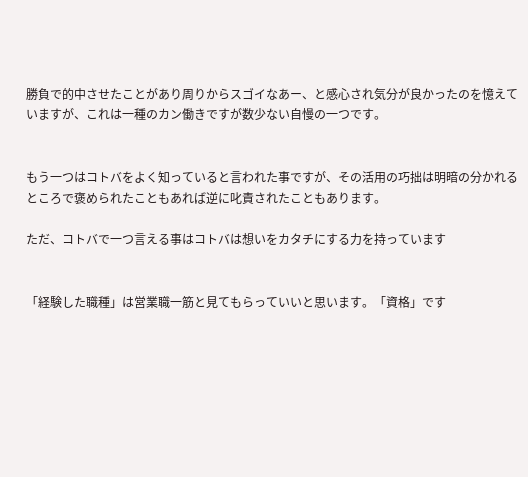勝負で的中させたことがあり周りからスゴイなあー、と感心され気分が良かったのを憶えていますが、これは一種のカン働きですが数少ない自慢の一つです。


もう一つはコトバをよく知っていると言われた事ですが、その活用の巧拙は明暗の分かれるところで褒められたこともあれば逆に叱責されたこともあります。

ただ、コトバで一つ言える事はコトバは想いをカタチにする力を持っています


「経験した職種」は営業職一筋と見てもらっていいと思います。「資格」です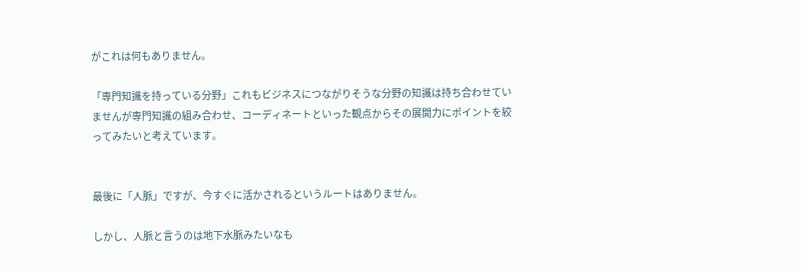がこれは何もありません。

「専門知識を持っている分野」これもビジネスにつながりそうな分野の知識は持ち合わせていませんが専門知識の組み合わせ、コーディネートといった観点からその展開力にポイントを絞ってみたいと考えています。


最後に「人脈」ですが、今すぐに活かされるというルートはありません。

しかし、人脈と言うのは地下水脈みたいなも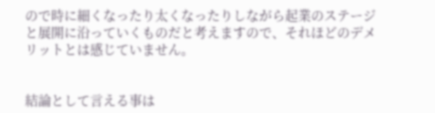ので時に細くなったり太くなったりしながら起業のステージと展開に沿っていくものだと考えますので、それほどのデメリットとは感じていません。


結論として言える事は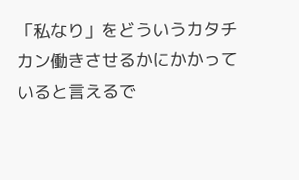「私なり」をどういうカタチカン働きさせるかにかかっていると言えるで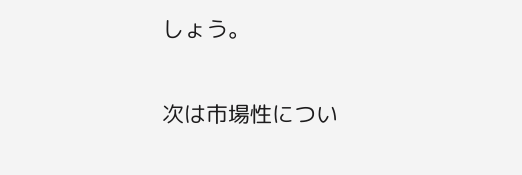しょう。


次は市場性につい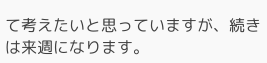て考えたいと思っていますが、続きは来週になります。